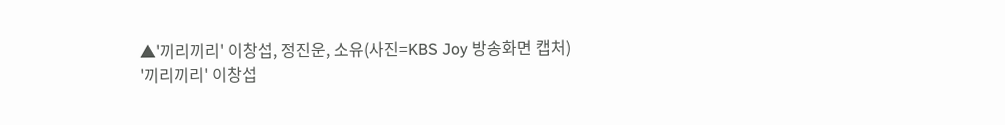▲'끼리끼리' 이창섭, 정진운, 소유(사진=KBS Joy 방송화면 캡처)
'끼리끼리' 이창섭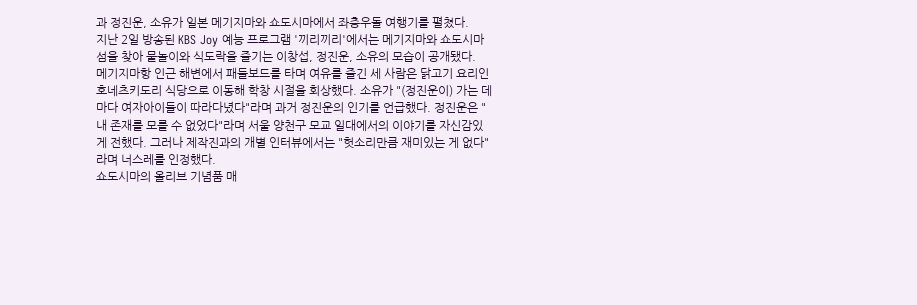과 정진운, 소유가 일본 메기지마와 쇼도시마에서 좌충우돌 여행기를 펼쳤다.
지난 2일 방송된 KBS Joy 예능 프로그램 '끼리끼리'에서는 메기지마와 쇼도시마 섬을 찾아 물놀이와 식도락을 즐기는 이창섭, 정진운, 소유의 모습이 공개됐다.
메기지마항 인근 해변에서 패들보드를 타며 여유를 즐긴 세 사람은 닭고기 요리인 호네츠키도리 식당으로 이동해 학창 시절을 회상했다. 소유가 "(정진운이) 가는 데마다 여자아이들이 따라다녔다"라며 과거 정진운의 인기를 언급했다. 정진운은 "내 존재를 모를 수 없었다"라며 서울 양천구 모교 일대에서의 이야기를 자신감있게 전했다. 그러나 제작진과의 개별 인터뷰에서는 "헛소리만큼 재미있는 게 없다"라며 너스레를 인정했다.
쇼도시마의 올리브 기념품 매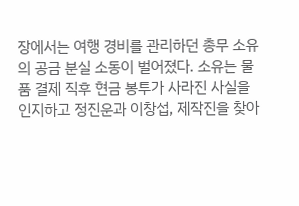장에서는 여행 경비를 관리하던 총무 소유의 공금 분실 소동이 벌어졌다. 소유는 물품 결제 직후 현금 봉투가 사라진 사실을 인지하고 정진운과 이창섭, 제작진을 찾아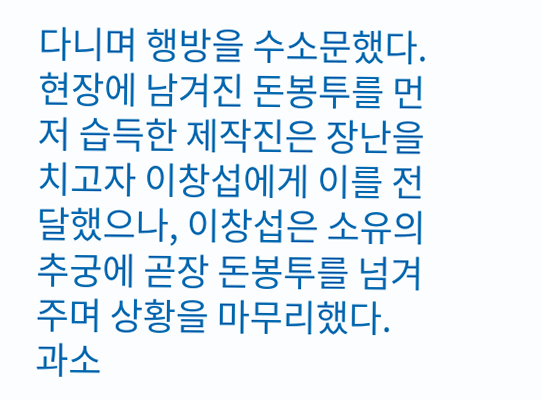다니며 행방을 수소문했다. 현장에 남겨진 돈봉투를 먼저 습득한 제작진은 장난을 치고자 이창섭에게 이를 전달했으나, 이창섭은 소유의 추궁에 곧장 돈봉투를 넘겨주며 상황을 마무리했다.
과소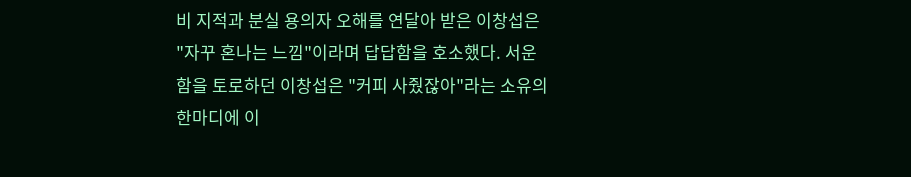비 지적과 분실 용의자 오해를 연달아 받은 이창섭은 "자꾸 혼나는 느낌"이라며 답답함을 호소했다. 서운함을 토로하던 이창섭은 "커피 사줬잖아"라는 소유의 한마디에 이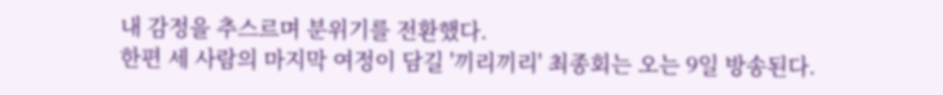내 감정을 추스르며 분위기를 전환했다.
한편 세 사람의 마지막 여정이 담길 '끼리끼리' 최종회는 오는 9일 방송된다.